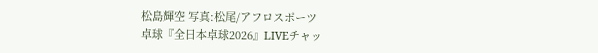松島輝空 写真:松尾/アフロスポーツ
卓球『全日本卓球2026』LIVEチャッ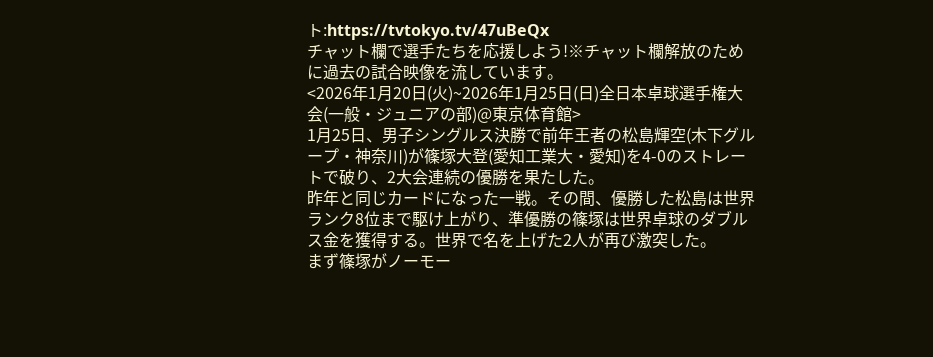ト:https://tvtokyo.tv/47uBeQx
チャット欄で選手たちを応援しよう!※チャット欄解放のために過去の試合映像を流しています。
<2026年1月20日(火)~2026年1月25日(日)全日本卓球選手権大会(一般・ジュニアの部)@東京体育館>
1月25日、男子シングルス決勝で前年王者の松島輝空(木下グループ・神奈川)が篠塚大登(愛知工業大・愛知)を4-0のストレートで破り、2大会連続の優勝を果たした。
昨年と同じカードになった一戦。その間、優勝した松島は世界ランク8位まで駆け上がり、準優勝の篠塚は世界卓球のダブルス金を獲得する。世界で名を上げた2人が再び激突した。
まず篠塚がノーモー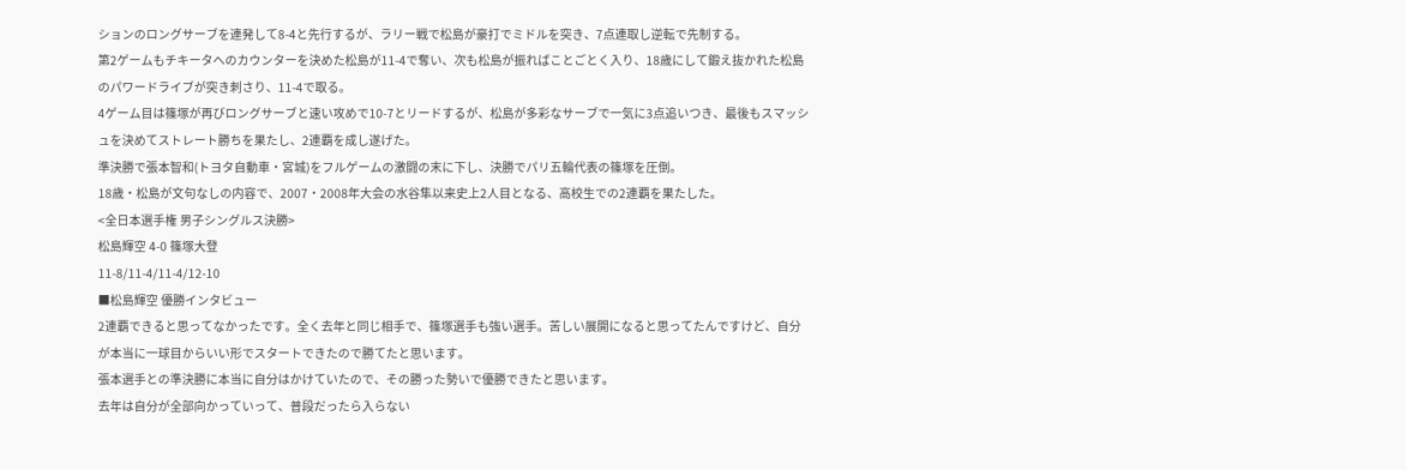ションのロングサーブを連発して8-4と先行するが、ラリー戦で松島が豪打でミドルを突き、7点連取し逆転で先制する。
第2ゲームもチキータへのカウンターを決めた松島が11-4で奪い、次も松島が振ればことごとく入り、18歳にして鍛え抜かれた松島のパワードライブが突き刺さり、11-4で取る。
4ゲーム目は篠塚が再びロングサーブと速い攻めで10-7とリードするが、松島が多彩なサーブで一気に3点追いつき、最後もスマッシュを決めてストレート勝ちを果たし、2連覇を成し遂げた。
準決勝で張本智和(トヨタ自動車・宮城)をフルゲームの激闘の末に下し、決勝でパリ五輪代表の篠塚を圧倒。
18歳・松島が文句なしの内容で、2007・2008年大会の水谷隼以来史上2人目となる、高校生での2連覇を果たした。
<全日本選手権 男子シングルス決勝>
松島輝空 4-0 篠塚大登
11-8/11-4/11-4/12-10
■松島輝空 優勝インタビュー
2連覇できると思ってなかったです。全く去年と同じ相手で、篠塚選手も強い選手。苦しい展開になると思ってたんですけど、自分が本当に一球目からいい形でスタートできたので勝てたと思います。
張本選手との準決勝に本当に自分はかけていたので、その勝った勢いで優勝できたと思います。
去年は自分が全部向かっていって、普段だったら入らない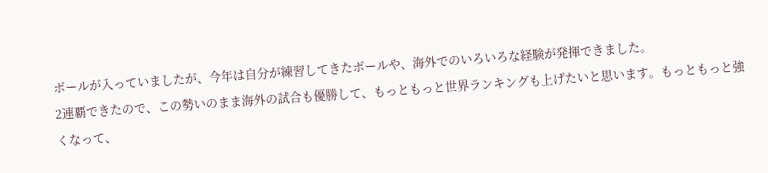ボールが入っていましたが、今年は自分が練習してきたボールや、海外でのいろいろな経験が発揮できました。
2連覇できたので、この勢いのまま海外の試合も優勝して、もっともっと世界ランキングも上げたいと思います。もっともっと強くなって、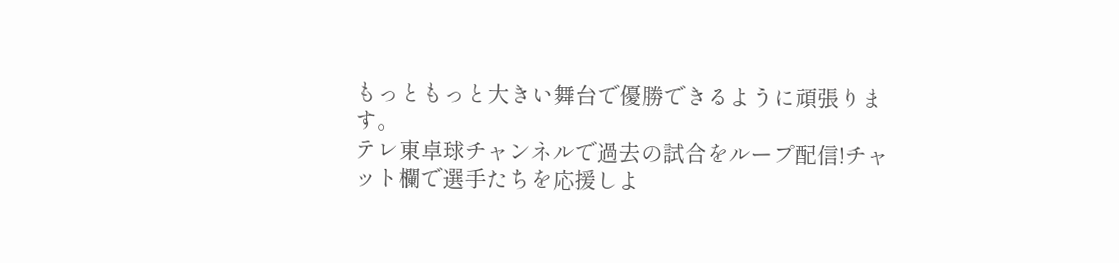もっともっと大きい舞台で優勝できるように頑張ります。
テレ東卓球チャンネルで過去の試合をループ配信!チャット欄で選手たちを応援しよ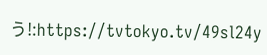う!:https://tvtokyo.tv/49sl24y